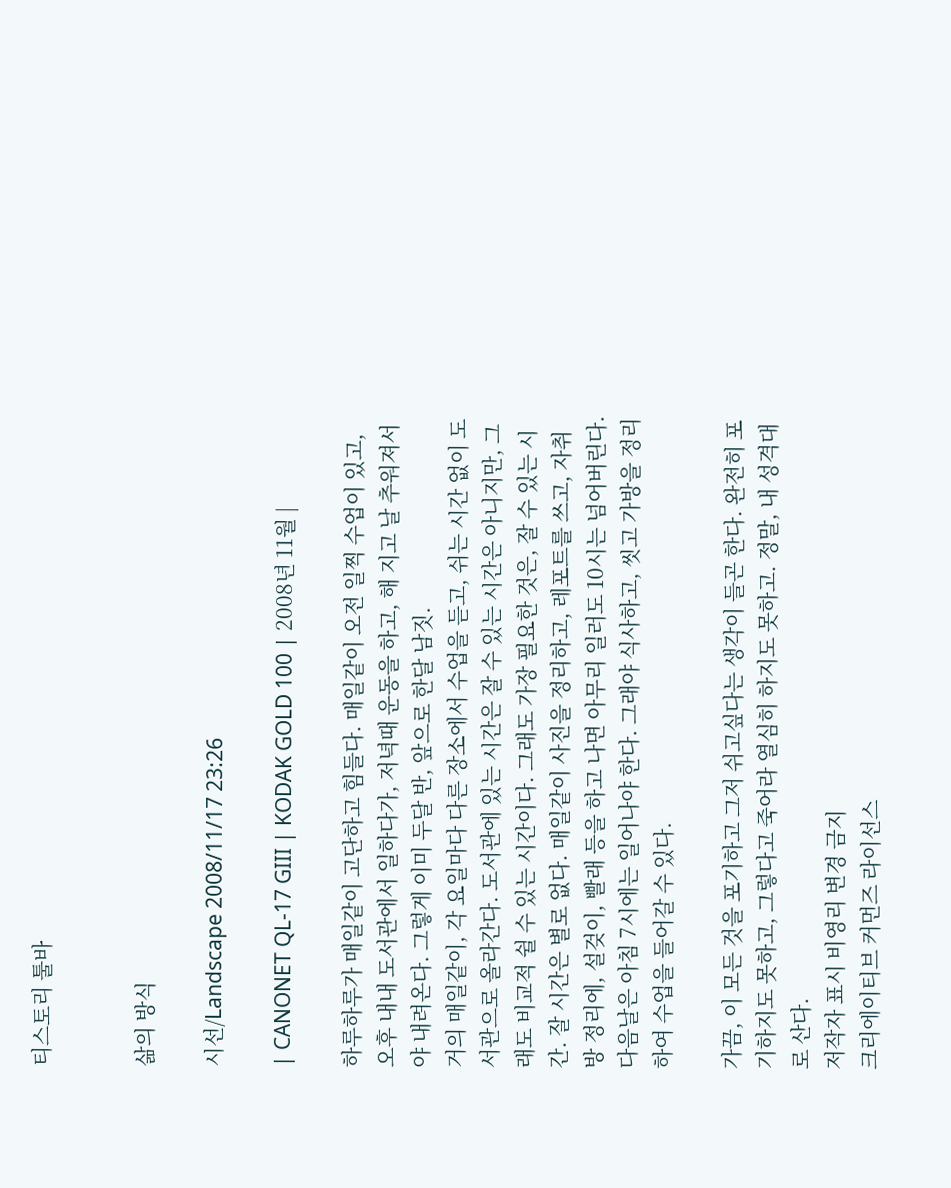티스토리 툴바


삶의 방식

시선/Landscape 2008/11/17 23:26

| CANONET QL-17 GIII | KODAK GOLD 100 | 2008년 11월 |

하루하루가 매일같이 고단하고 힘들다. 매일같이 오전 일찍 수업이 있고, 오후 내내 도서관에서 일하다가, 저녁때 운동을 하고, 해 지고 날 추워져서야 내려온다. 그렇게 이미 두달 반, 앞으로 한달 남짓.
거의 매일같이, 각 요일마다 다른 장소에서 수업을 듣고, 쉬는 시간 없이 도서관으로 올라간다. 도서관에 있는 시간은 잘 수 있는 시간은 아니지만, 그래도 비교적 쉴 수 있는 시간이다. 그래도 가장 필요한 것은, 잘 수 있는 시간. 잘 시간은 별로 없다. 매일같이 사진을 정리하고, 레포트를 쓰고, 자취방 정리에, 설겆이, 빨래 등을 하고 나면 아무리 일러도 10시는 넘어버린다. 다음날은 아침 7시에는 일어나야 한다. 그래야 식사하고, 씻고 가방을 정리하여 수업을 들어갈 수 있다.

가끔, 이 모든 것을 포기하고 그저 쉬고싶다는 생각이 들곤 한다. 완전히 포기하지도 못하고, 그렇다고 죽어라 열심히 하지도 못하고. 정말, 내 성격대로 산다.
저작자 표시 비영리 변경 금지
크리에이티브 커먼즈 라이선스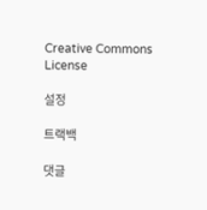Creative Commons License

설정

트랙백

댓글